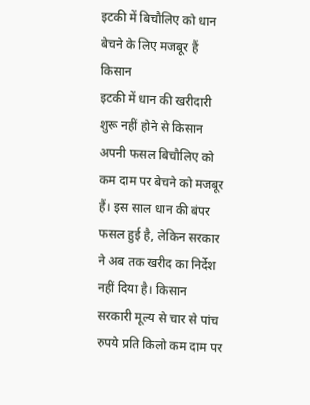इटकी में बिचौलिए को धान बेचने के लिए मजबूर हैं किसान
इटकी में धान की खरीदारी शुरू नहीं होने से किसान अपनी फसल बिचौलिए को कम दाम पर बेचने को मजबूर हैं। इस साल धान की बंपर फसल हुई है, लेकिन सरकार ने अब तक खरीद का निर्देश नहीं दिया है। किसान सरकारी मूल्य से चार से पांच रुपये प्रति किलो कम दाम पर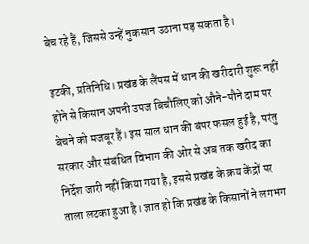बेच रहे हैं, जिससे उन्हें नुकसान उठाना पड़ सकता है।

इटकी, प्रतिनिधि। प्रखंड के लैंपस में धान की खरीदारी शुरू नहीं होने से किसान अपनी उपज बिचौलिए को औने-पौने दाम पर बेचने को मजबूर हैं। इस साल धान की बंपर फसल हुई है, परंतु सरकार और संबंधित विभाग की ओर से अब तक खरीद का निर्देश जारी नहीं किया गया है, इससे प्रखंड के क्रय केंद्रों पर ताला लटका हुआ है। ज्ञात हो कि प्रखंड के किसानों ने लगभग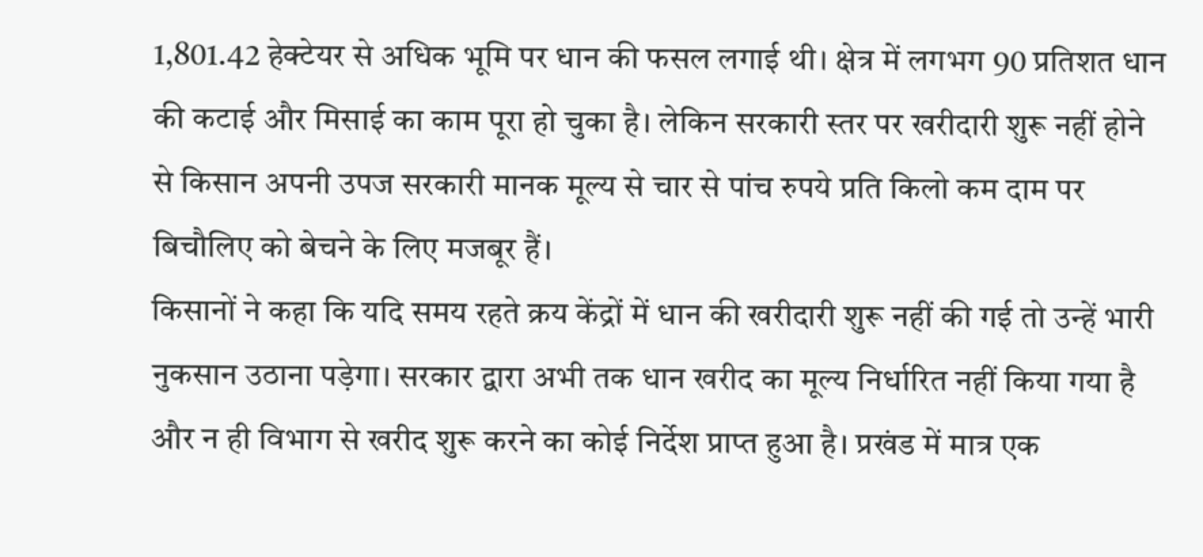1,801.42 हेक्टेयर से अधिक भूमि पर धान की फसल लगाई थी। क्षेत्र में लगभग 90 प्रतिशत धान की कटाई और मिसाई का काम पूरा हो चुका है। लेकिन सरकारी स्तर पर खरीदारी शुरू नहीं होने से किसान अपनी उपज सरकारी मानक मूल्य से चार से पांच रुपये प्रति किलो कम दाम पर बिचौलिए को बेचने के लिए मजबूर हैं।
किसानों ने कहा कि यदि समय रहते क्रय केंद्रों में धान की खरीदारी शुरू नहीं की गई तो उन्हें भारी नुकसान उठाना पड़ेगा। सरकार द्वारा अभी तक धान खरीद का मूल्य निर्धारित नहीं किया गया है और न ही विभाग से खरीद शुरू करने का कोई निर्देश प्राप्त हुआ है। प्रखंड में मात्र एक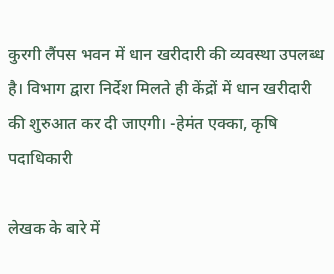कुरगी लैंपस भवन में धान खरीदारी की व्यवस्था उपलब्ध है। विभाग द्वारा निर्देश मिलते ही केंद्रों में धान खरीदारी की शुरुआत कर दी जाएगी। -हेमंत एक्का, कृषि पदाधिकारी

लेखक के बारे में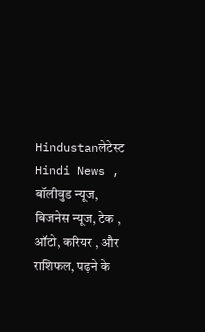Hindustanलेटेस्ट Hindi News , बॉलीवुड न्यूज, बिजनेस न्यूज, टेक , ऑटो, करियर , और राशिफल, पढ़ने के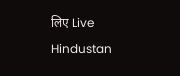लिए Live Hindustan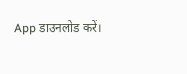App डाउनलोड करें।